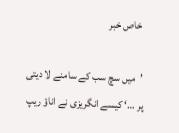خاص خبر

’میں سچ سب کے سامنے لا دیتی پر …‘ کیسے انگریزی نے اناؤ ریپ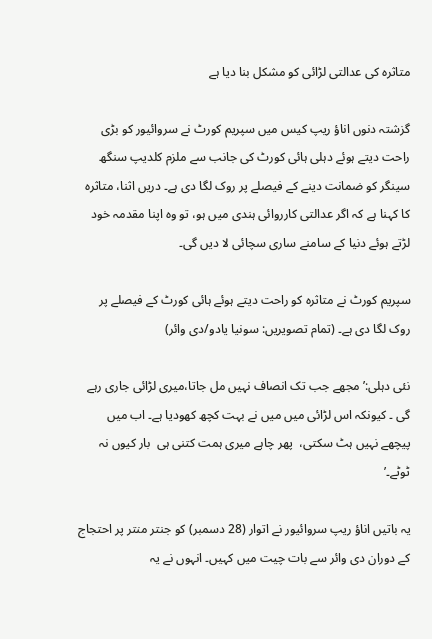متاثرہ کی عدالتی لڑائی کو مشکل بنا دیا ہے

گزشتہ دنوں اناؤ ریپ کیس میں سپریم کورٹ نے سروائیور کو بڑی راحت دیتے ہوئے دہلی ہائی کورٹ کی جانب سے ملزم کلدیپ سنگھ سینگر کو ضمانت دینے کے فیصلے پر روک لگا دی ہے۔ دریں اثنا، متاثرہ کا کہنا ہے کہ اگر عدالتی کارروائی ہندی میں ہو، تو وہ اپنا مقدمہ خود لڑتے ہوئے دنیا کے سامنے ساری سچائی لا دیں گی۔

سپریم کورٹ نے متاثرہ کو راحت دیتے ہوئے ہائی کورٹ کے فیصلے پر روک لگا دی ہے۔ (تمام تصویریں: سونیا یادو/دی وائر)

نئی دہلی:’ مجھے جب تک انصاف نہیں مل جاتا،میری لڑائی جاری رہے گی ۔ کیونکہ اس لڑائی میں میں نے بہت کچھ کھودیا ہے۔ اب میں پیچھے نہیں ہٹ سکتی،  پھر چاہے میری ہمت کتنی ہی  بار کیوں نہ ٹوٹے۔’

یہ باتیں اناؤ ریپ سروائیور نے اتوار (28 دسمبر) کو جنتر منتر پر احتجاج کے دوران دی وائر سے بات چیت میں کہیں۔ انہوں نے یہ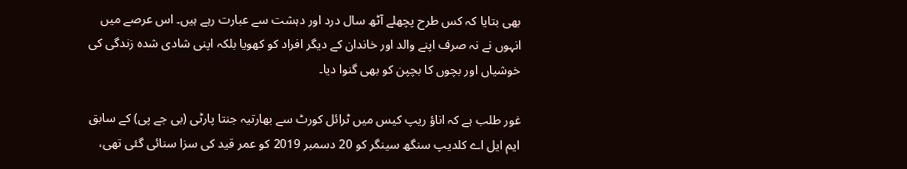بھی بتایا کہ کس طرح پچھلے آٹھ سال درد اور دہشت سے عبارت رہے ہیں۔ اس عرصے میں انہوں نے نہ صرف اپنے والد اور خاندان کے دیگر افراد کو کھویا بلکہ اپنی شادی شدہ زندگی کی خوشیاں اور بچوں کا بچپن کو بھی گنوا دیا۔

غور طلب ہے کہ اناؤ ریپ کیس میں ٹرائل کورٹ سے بھارتیہ جنتا پارٹی (بی جے پی) کے سابق ایم ایل اے کلدیپ سنگھ سینگر کو 20 دسمبر 2019 کو عمر قید کی سزا سنائی گئی تھی،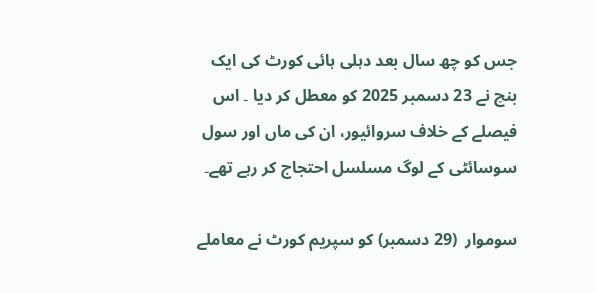جس کو چھ سال بعد دہلی ہائی کورٹ کی ایک بنچ نے 23 دسمبر 2025 کو معطل کر دیا ۔ اس فیصلے کے خلاف سروائیور، ان کی ماں اور سول سوسائٹی کے لوگ مسلسل احتجاج کر رہے تھے۔

سوموار  (29 دسمبر) کو سپریم کورٹ نے معاملے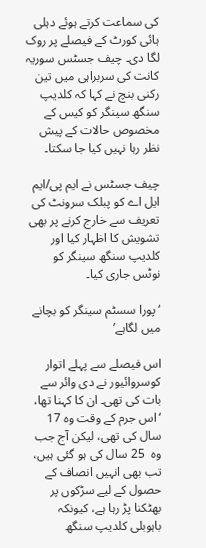کی سماعت کرتے ہوئے دہلی ہائی کورٹ کے فیصلے پر روک لگا دی۔ چیف جسٹس سوریہ کانت کی سربراہی میں تین رکنی بنچ نے کہا کہ کلدیپ سنگھ سینگر کو کیس کے مخصوص حالات کے پیش نظر رہا نہیں کیا جا سکتا۔

چیف جسٹس نے ایم پی/ایم ایل اے کو پبلک سرونٹ کی تعریف سے خارج کرنے پر بھی تشویش کا اظہار کیا اور کلدیپ سنگھ سینگر کو نوٹس جاری کیا۔

‘پورا سسٹم سینگر کو بچانے میں لگاہے’

اس فیصلے سے پہلے اتوار کوسروائیور نے دی وائر سے بات کی تھی۔ ان کا کہنا تھا، ‘اس جرم کے وقت وہ 17 سال کی تھی، لیکن آج جب وہ  25 سال کی ہو گئی ہیں، تب بھی انہیں انصاف کے حصول کے لیے سڑکوں پر بھٹکنا پڑ رہا ہے، کیونکہ باہوبلی کلدیپ سنگھ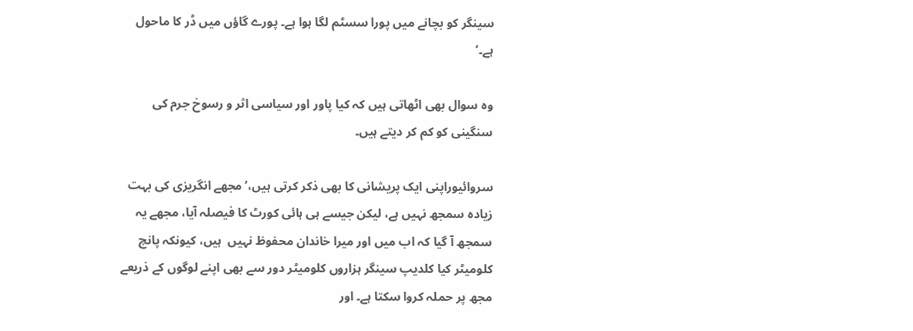سینگر کو بچانے میں پورا سسٹم لگا ہوا ہے۔ پورے گاؤں میں ڈر کا ماحول ہے۔’

وہ سوال بھی اٹھاتی ہیں کہ کیا پاور اور سیاسی اثر و رسوخ جرم کی سنگینی کو کم کر دیتے ہیں۔

سروائیوراپنی ایک پریشانی کا بھی ذکر کرتی ہیں،’مجھے انگریزی کی بہت زیادہ سمجھ نہیں ہے، لیکن جیسے ہی ہائی کورٹ کا فیصلہ آیا، مجھے یہ سمجھ آ گیا کہ اب میں اور میرا خاندان محفوظ نہیں  ہیں، کیونکہ پانچ کلومیٹر کیا کلدیپ سینگر ہزاروں کلومیٹر دور سے بھی اپنے لوگوں کے ذریعے مجھ پر حملہ کروا سکتا ہے۔ اور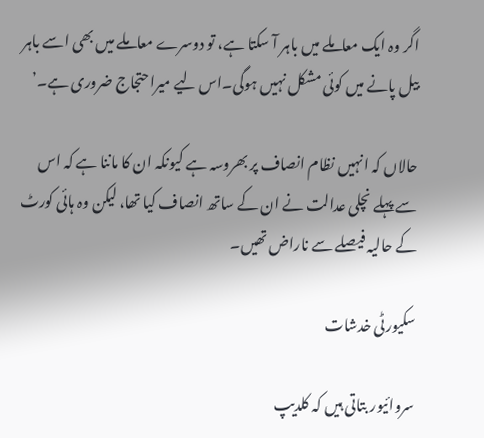اگر وہ ایک معاملے میں باہر آ سکتا ہے، تو دوسرے معاملے میں بھی اسے باہر بیل پانے میں کوئی مشکل نہیں ہوگی۔اس لیے میراحتجاج ضروری ہے۔’

حالاں کہ انہیں نظام انصاف پر بھروسہ ہے کیونکہ ان کا ماننا ہے کہ اس سے پہلے نچلی عدالت نے ان کے ساتھ انصاف کیا تھا، لیکن وہ ہائی کورٹ کے حالیہ فیصلے سے ناراض تھیں۔

سکیورٹی خدشات

سروائیور بتاتی ہیں کہ کلدیپ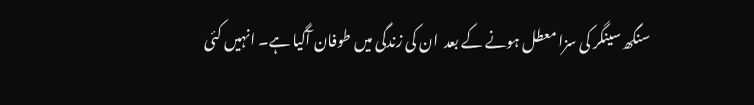سنگھ سینگر کی سزا معطل ہونے کے بعد  ان کی زندگی میں طوفان آگیا ہے۔ انہیں کئی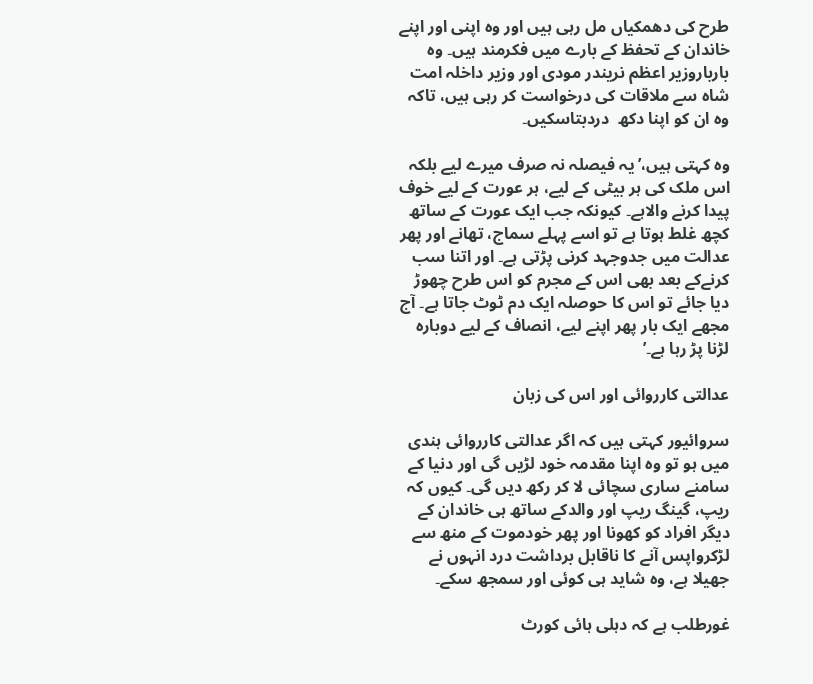طرح کی دھمکیاں مل رہی ہیں اور وہ اپنی اور اپنے خاندان کے تحفظ کے بارے میں فکرمند ہیں۔ وہ بارباروزیر اعظم نریندر مودی اور وزیر داخلہ امت شاہ سے ملاقات کی درخواست کر رہی ہیں، تاکہ وہ ان کو اپنا دکھ  دردبتاسکیں۔

وہ کہتی ہیں،’یہ فیصلہ نہ صرف میرے لیے بلکہ اس ملک کی ہر بیٹی کے لیے، ہر عورت کے لیے خوف پیدا کرنے والاہے۔ کیونکہ جب ایک عورت کے ساتھ کچھ غلط ہوتا ہے تو اسے پہلے سماج، تھانے اور پھر عدالت میں جدوجہد کرنی پڑتی ہے۔ اور اتنا سب کرنےکے بعد بھی اس کے مجرم کو اس طرح چھوڑ دیا جائے تو اس کا حوصلہ ایک دم ٹوٹ جاتا ہے۔ آج مجھے ایک بار پھر اپنے لیے، انصاف کے لیے دوبارہ لڑنا پڑ رہا ہے۔’

عدالتی کارروائی اور اس کی زبان

سروائیور کہتی ہیں کہ اگر عدالتی کارروائی ہندی میں ہو تو وہ اپنا مقدمہ خود لڑیں گی اور دنیا کے سامنے ساری سچائی لا کر رکھ دیں گی۔ کیوں کہ ریپ، گینگ ریپ اور والدکے ساتھ ہی خاندان کے دیگر افراد کو کھونا اور پھر خودموت کے منھ سے لڑکرواپس آنے کا ناقابل برداشت درد انہوں نے جھیلا ہے، وہ شاید ہی کوئی اور سمجھ سکے۔

غورطلب ہے کہ دہلی ہائی کورٹ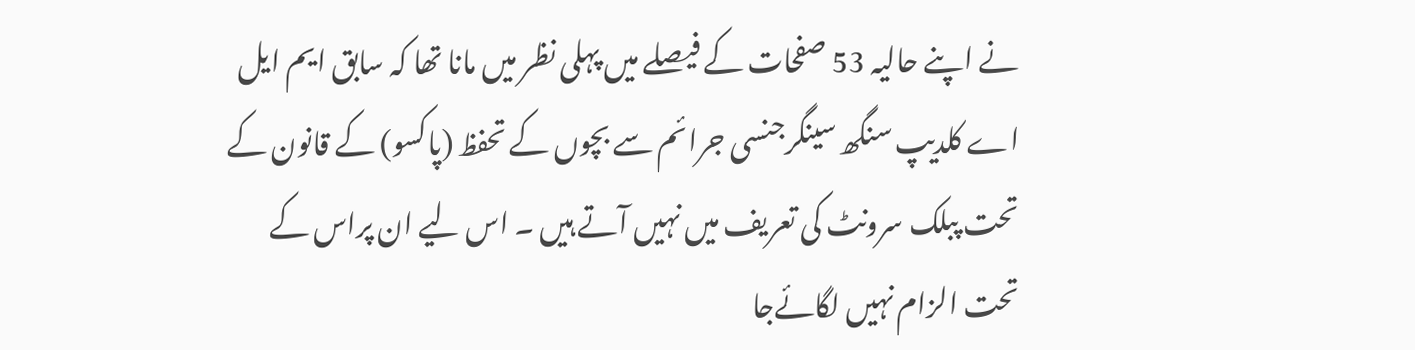نے اپنے حالیہ 53 صفحات کے فیصلے میں پہلی نظر میں مانا تھا کہ سابق ایم ایل اے کلدیپ سنگھ سینگرجنسی جرائم سے بچوں کے تحفظ (پاکسو) کے قانون کے تحت پبلک سرونٹ کی تعریف میں نہیں آتے ہیں ۔ اس لیے ان پراس کے تحت الزام نہیں لگائےجا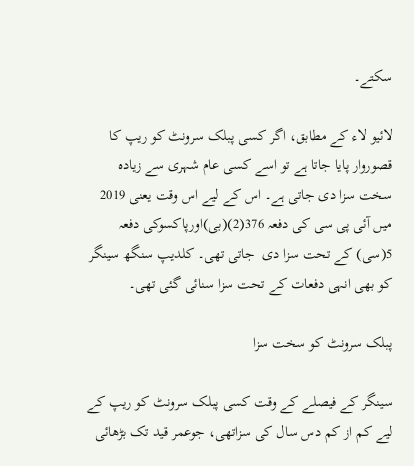سکتے۔

لائیو لاء کے مطابق، اگر کسی پبلک سرونٹ کو ریپ کا قصوروار پایا جاتا ہے تو اسے کسی عام شہری سے زیادہ سخت سزا دی جاتی ہے۔ اس کے لیے اس وقت یعنی 2019 میں آئی پی سی کی دفعہ 376(2)(بی)اورپاکسوکی دفعہ 5(سی) کے تحت سزا دی  جاتی تھی۔ کلدیپ سنگھ سینگر کو بھی انہی دفعات کے تحت سزا سنائی گئی تھی۔

پبلک سرونٹ کو سخت سزا

سینگر کے فیصلے کے وقت کسی پبلک سرونٹ کو ریپ کے لیے کم از کم دس سال کی سزاتھی، جوعمر قید تک بڑھائی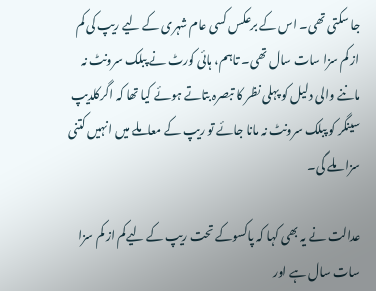جا سکتی تھی۔ اس کے برعکس کسی عام شہری کے لیے ریپ کی کم از کم سزا سات سال تھی۔ تاہم، ہائی کورٹ نے پبلک سرونٹ نہ ماننے والی دلیل کو پہلی نظر کا تبصرہ بتاتے ہوئے کیا تھا کہ اگرکلدیپ سینگر کو پبلک سرونٹ نہ مانا جائے تو ریپ کے معاملے میں انہیں کتنی  سزا ملے گی۔

عدالت نے یہ بھی کہا کہ پاکسوکے تحت ریپ کے لیےکم از کم سزا سات سال ہے اور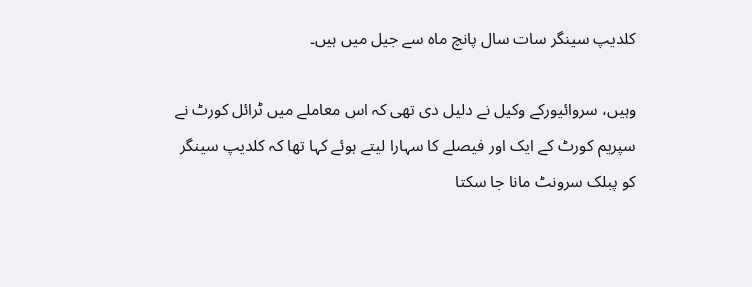کلدیپ سینگر سات سال پانچ ماہ سے جیل میں ہیں۔

وہیں، سروائیورکے وکیل نے دلیل دی تھی کہ اس معاملے میں ٹرائل کورٹ نے سپریم کورٹ کے ایک اور فیصلے کا سہارا لیتے ہوئے کہا تھا کہ کلدیپ سینگر کو پبلک سرونٹ مانا جا سکتا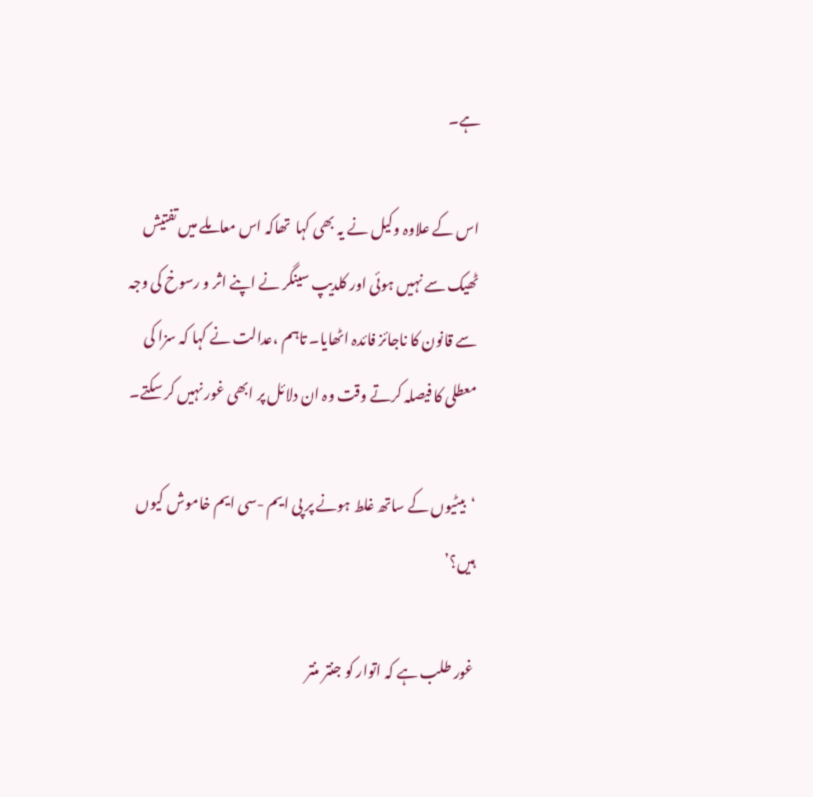ہے۔

اس کے علاوہ وکیل نے یہ بھی کہا  تھاکہ اس معاملے میں تفتیش ٹھیک سے نہیں ہوئی اور کلدیپ سینگر نے اپنے اثر و رسوخ کی وجہ سے قانون کا ناجائز فائدہ اٹھایا۔ تاہم ،عدالت نے کہا کہ سزا کی معطلی کا فیصلہ کرتے وقت وہ ان دلائل پر ابھی غور نہیں کر سکتے۔

‘بیٹیوں کے ساتھ غلط ہونے پر پی ایم -سی ایم خاموش کیوں ہیں؟’

غور طلب ہے کہ اتوار کو جنتر منتر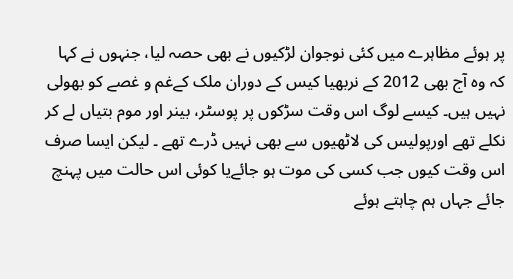پر ہوئے مظاہرے میں کئی نوجوان لڑکیوں نے بھی حصہ لیا، جنہوں نے کہا کہ وہ آج بھی 2012 کے نربھیا کیس کے دوران ملک کےغم و غصے کو بھولی نہیں ہیں۔ کیسے لوگ اس وقت سڑکوں پر پوسٹر، بینر اور موم بتیاں لے کر نکلے تھے اورپولیس کی لاٹھیوں سے بھی نہیں ڈرے تھے ۔ لیکن ایسا صرف اس وقت کیوں جب کسی کی موت ہو جائےیا کوئی اس حالت میں پہنچ جائے جہاں ہم چاہتے ہوئے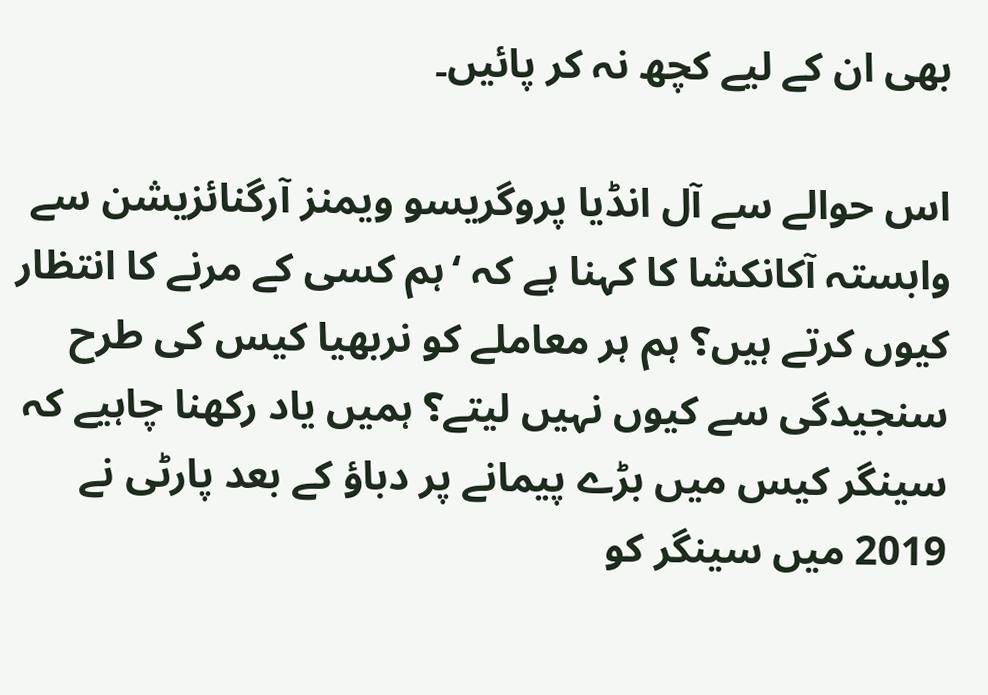بھی ان کے لیے کچھ نہ کر پائیں۔

اس حوالے سے آل انڈیا پروگریسو ویمنز آرگنائزیشن سے وابستہ آکانکشا کا کہنا ہے کہ ‘ہم کسی کے مرنے کا انتظار کیوں کرتے ہیں؟ ہم ہر معاملے کو نربھیا کیس کی طرح سنجیدگی سے کیوں نہیں لیتے؟ ہمیں یاد رکھنا چاہیے کہ سینگر کیس میں بڑے پیمانے پر دباؤ کے بعد پارٹی نے 2019 میں سینگر کو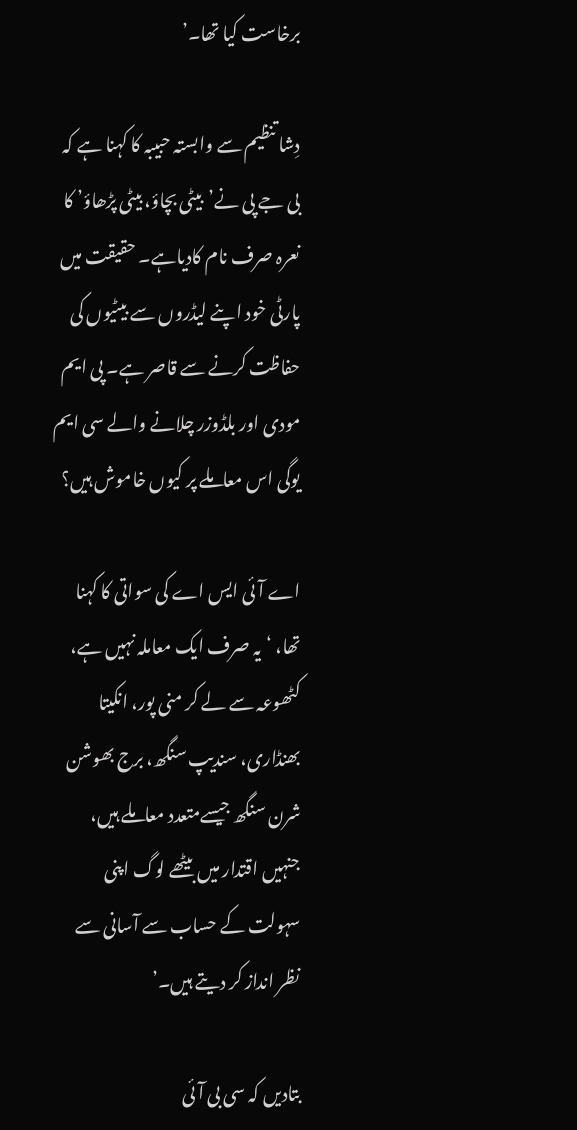برخاست کیا تھا۔’

دِشا تنظیم سے وابستہ حبیبہ کا کہنا ہے کہ بی جے پی نے’بیٹی بچاؤ، بیٹی پڑھاؤ’ کا نعرہ صرف نام کادیاہے۔ حقیقت میں پارٹی خود اپنے لیڈروں سے بیٹیوں کی حفاظت کرنے سے قاصر ہے۔ پی ایم مودی اور بلڈوزر چلانے والے سی ایم یوگی اس معاملے پر کیوں خاموش ہیں؟

اے آئی ایس اے کی سواتی کا کہنا تھا، ‘یہ صرف ایک معاملہ نہیں ہے، کٹھوعہ سے لے کر منی پور، انکیتا بھنڈاری، سندیپ سنگھ، برج بھوشن شرن سنگھ جیسےمتعدد معاملے ہیں، جنہیں اقتدار میں بیٹھے لوگ اپنی سہولت کے حساب سے آسانی سے نظر انداز کر دیتے ہیں۔’

بتادیں کہ سی بی آئی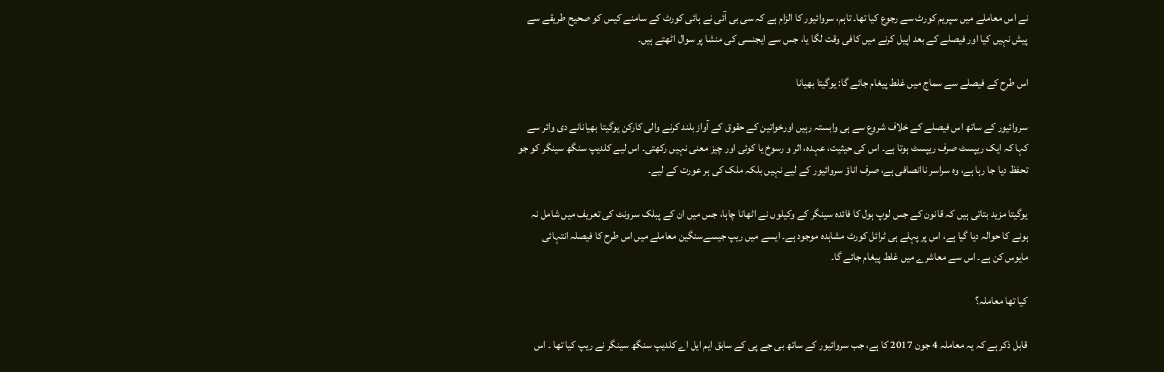نے اس معاملے میں سپریم کورٹ سے رجوع کیا تھا۔ تاہم، سروائیور کا الزام ہے کہ سی بی آئی نے ہائی کورٹ کے سامنے کیس کو صحیح طریقے سے پیش نہیں کیا اور فیصلے کے بعد اپیل کرنے میں کافی وقت لگا یا، جس سے ایجنسی کی منشا پر سوال اٹھتے ہیں۔

اس طرح کے فیصلے سے سماج میں غلط پیغام جائے گا: یوگیتا بھیانا

سروائیور کے ساتھ اس فیصلے کے خلاف شروع سے ہی وابستہ رہیں اورخواتین کے حقوق کے آواز بلند کرنے والی کارکن یوگیتا بھیانانے دی وائر سے کہا کہ ایک ریپسٹ صرف ریپسٹ ہوتا ہے۔ اس کی حیثیت، عہدہ، اثر و رسوخ یا کوئی اور چیز معنی نہیں رکھتی۔ اس لیے کلدیپ سنگھ سینگر کو جو تحفظ دیا جا رہا ہے، وہ سراسر ناانصافی ہے، صرف اناؤ سروائیور کے لیے نہیں بلکہ ملک کی ہر عورت کے لیے۔

یوگیتا مزید بتاتی ہیں کہ قانون کے جس لوپ ہول کا فائدہ سینگر کے وکیلوں نے اٹھانا چاہا، جس میں ان کے پبلک سرونٹ کی تعریف میں شامل نہ  ہونے کا حوالہ دیا گیا ہے، اس پر پہلے ہی ٹرائل کورٹ مشاہدہ موجود ہے۔ ایسے میں ریپ جیسےسنگین معاملے میں اس طرح کا فیصلہ انتہائی مایوس کن ہے۔ اس سے معاشرے میں غلط پیغام جائے گا۔

کیا تھا معاملہ؟

قابل ذکر ہے کہ یہ معاملہ 4 جون 2017 کا ہے، جب سروائیور کے ساتھ بی جے پی کے سابق ایم ایل اے کلدیپ سنگھ سینگر نے ریپ کیا تھا ۔ اس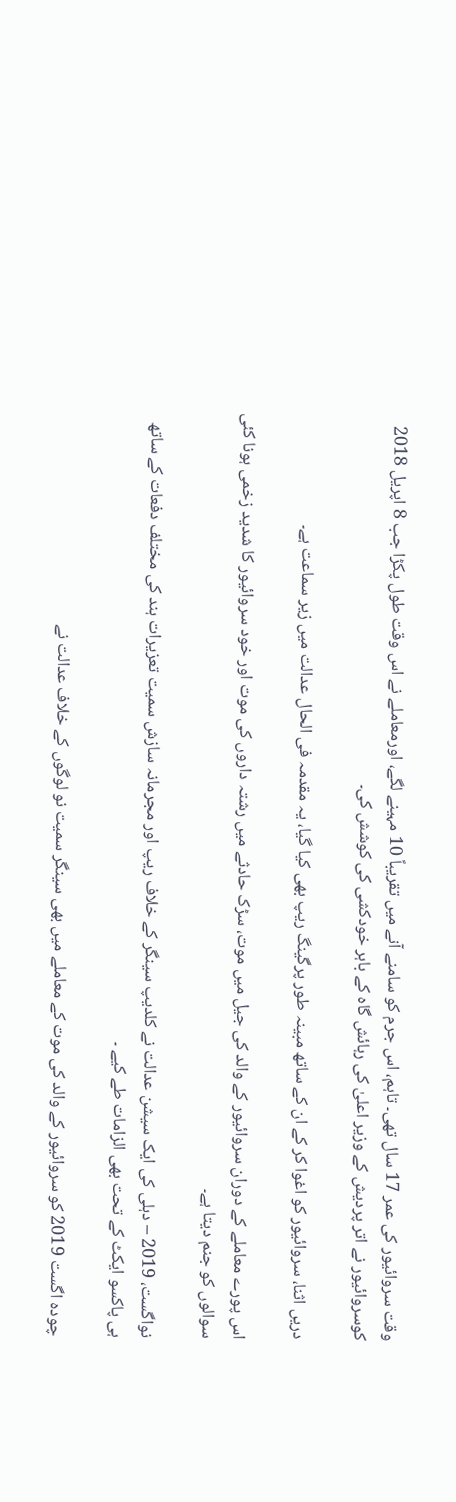وقت سروائیور کی عمر 17 سال تھی۔ تاہم، اس جرم کو سامنے آنے میں تقریباً 10 مہینے لگے، اورمعاملے نے اس وقت طول پکڑا جب 8 اپریل 2018 کوسروائیور نے اتر پردیش کے وزیر اعلیٰ کی رہائش گاہ کے باہر خودکشی کی کوشش کی۔

دریں اثنا، سروائیور کو اغوا کر کے ان کے ساتھ مبینہ طور پرگینگ ریپ بھی کیا گیا، یہ مقدمہ فی الحال عدالت میں زیر سماعت ہے۔

اس پورے معاملے کے دوران سروائیور کے والد کی جیل میں موت، سڑک حادثے میں رشتہ داروں کی موت اور خود سروائیور کا شدید زخمی ہونا کئی سوالوں کو جنم دیتا ہے۔

نواگست، 2019 – دہلی کی ایک سیشن عدالت نے کلدیپ سینگر کے خلاف ریپ اور مجرمانہ سازش سمیت تعزیرات ہند کی مختلف دفعات کے ساتھ ہی پاکسو ایکٹ کے تحت بھی الزامات طے کیے ۔

چودہ اگست 2019 کو سروائیور کے والد کی موت کے معاملے میں بھی سینگر سمیت نو لوگوں کے خلاف عدالت نے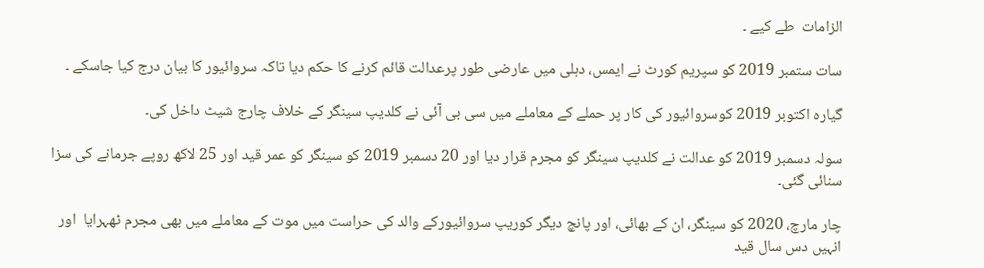الزامات  طے کیے ۔

سات ستمبر 2019 کو سپریم کورٹ نے ایمس، دہلی میں عارضی طور پرعدالت قائم کرنے کا حکم دیا تاکہ سروائیور کا بیان درج کیا جاسکے ۔

گیارہ اکتوبر 2019 کوسروائیور کی کار پر حملے کے معاملے میں سی بی آئی نے کلدیپ سینگر کے خلاف چارج شیٹ داخل کی۔

سولہ دسمبر 2019 کو عدالت نے کلدیپ سینگر کو مجرم قرار دیا اور 20 دسمبر 2019 کو سینگر کو عمر قید اور 25 لاکھ روپے جرمانے کی سزا سنائی گئی۔

چار مارچ، 2020 کو سینگر، ان کے بھائی، اور پانچ دیگر کوریپ سروائیورکے والد کی حراست میں موت کے معاملے میں بھی مجرم ٹھہرایا  اور انہیں دس سال قید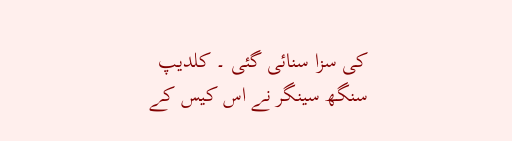کی سزا سنائی گئی ۔ کلدیپ سنگھ سینگر نے اس کیس کے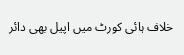خلاف ہائی کورٹ میں اپیل بھی دائر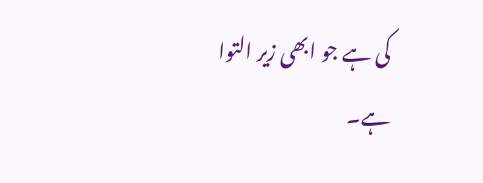کی ہے جو ابھی زیر التوا ہے۔